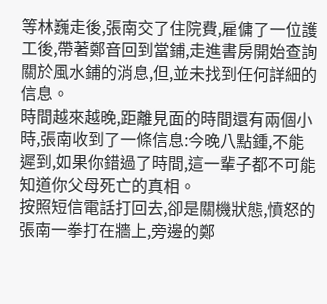等林巍走後,張南交了住院費,雇傭了一位護工後,帶著鄭音回到當鋪,走進書房開始查詢關於風水鋪的消息,但,並未找到任何詳細的信息。
時間越來越晚,距離見面的時間還有兩個小時,張南收到了一條信息:今晚八點鍾,不能遲到,如果你錯過了時間,這一輩子都不可能知道你父母死亡的真相。
按照短信電話打回去,卻是關機狀態,憤怒的張南一拳打在牆上,旁邊的鄭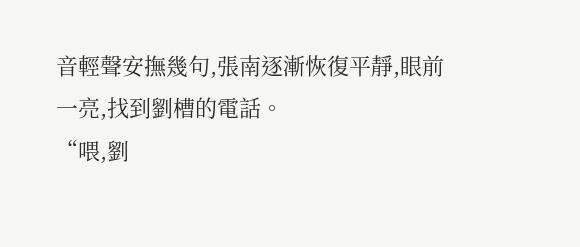音輕聲安撫幾句,張南逐漸恢復平靜,眼前一亮,找到劉槽的電話。
“喂,劉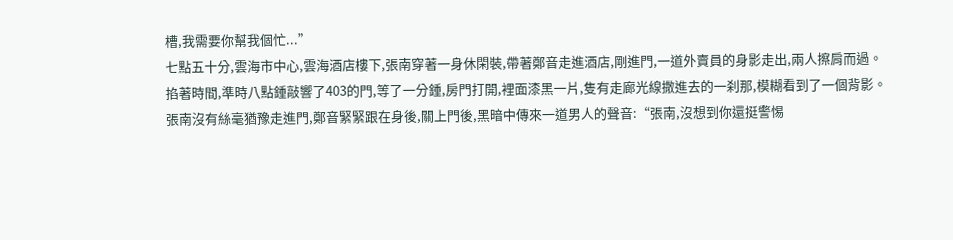槽,我需要你幫我個忙...”
七點五十分,雲海市中心,雲海酒店樓下,張南穿著一身休閑裝,帶著鄭音走進酒店,剛進門,一道外賣員的身影走出,兩人擦肩而過。
掐著時間,準時八點鍾敲響了403的門,等了一分鍾,房門打開,裡面漆黑一片,隻有走廊光線撒進去的一刹那,模糊看到了一個背影。
張南沒有絲毫猶豫走進門,鄭音緊緊跟在身後,關上門後,黑暗中傳來一道男人的聲音:“張南,沒想到你還挺警惕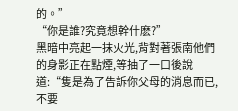的。”
“你是誰?究竟想幹什麽?”
黑暗中亮起一抹火光,背對著張南他們的身影正在點煙,等抽了一口後說道:“隻是為了告訴你父母的消息而已,不要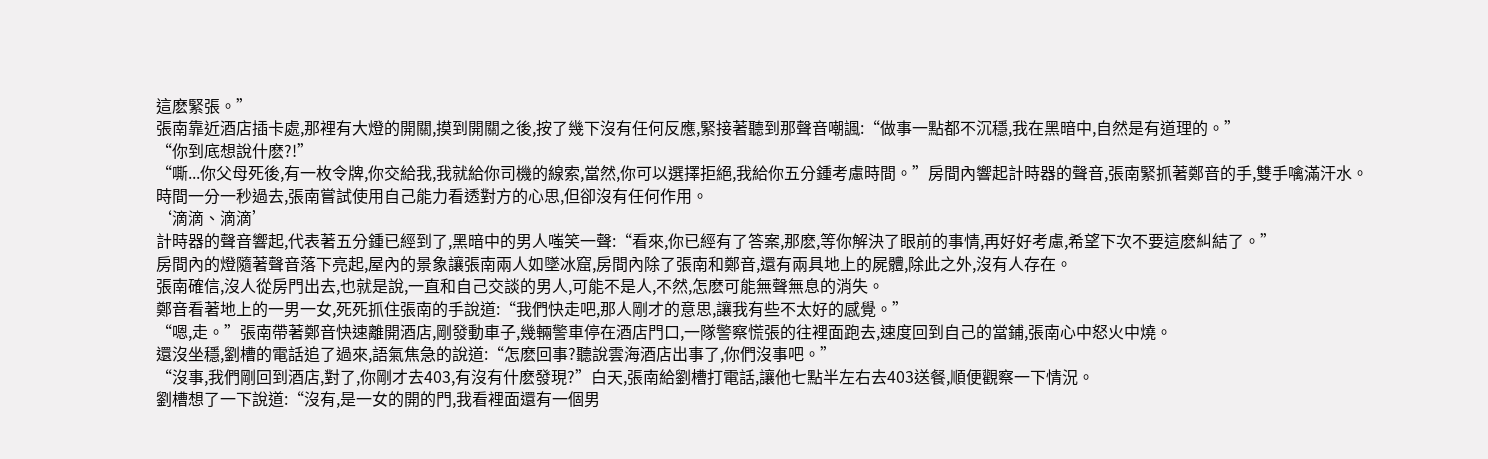這麽緊張。”
張南靠近酒店插卡處,那裡有大燈的開關,摸到開關之後,按了幾下沒有任何反應,緊接著聽到那聲音嘲諷:“做事一點都不沉穩,我在黑暗中,自然是有道理的。”
“你到底想說什麽?!”
“嘶...你父母死後,有一枚令牌,你交給我,我就給你司機的線索,當然,你可以選擇拒絕,我給你五分鍾考慮時間。”房間內響起計時器的聲音,張南緊抓著鄭音的手,雙手噙滿汗水。
時間一分一秒過去,張南嘗試使用自己能力看透對方的心思,但卻沒有任何作用。
‘滴滴、滴滴’
計時器的聲音響起,代表著五分鍾已經到了,黑暗中的男人嗤笑一聲:“看來,你已經有了答案,那麽,等你解決了眼前的事情,再好好考慮,希望下次不要這麽糾結了。”
房間內的燈隨著聲音落下亮起,屋內的景象讓張南兩人如墜冰窟,房間內除了張南和鄭音,還有兩具地上的屍體,除此之外,沒有人存在。
張南確信,沒人從房門出去,也就是說,一直和自己交談的男人,可能不是人,不然,怎麽可能無聲無息的消失。
鄭音看著地上的一男一女,死死抓住張南的手說道:“我們快走吧,那人剛才的意思,讓我有些不太好的感覺。”
“嗯,走。”張南帶著鄭音快速離開酒店,剛發動車子,幾輛警車停在酒店門口,一隊警察慌張的往裡面跑去,速度回到自己的當鋪,張南心中怒火中燒。
還沒坐穩,劉槽的電話追了過來,語氣焦急的說道:“怎麽回事?聽說雲海酒店出事了,你們沒事吧。”
“沒事,我們剛回到酒店,對了,你剛才去403,有沒有什麽發現?”白天,張南給劉槽打電話,讓他七點半左右去403送餐,順便觀察一下情況。
劉槽想了一下說道:“沒有,是一女的開的門,我看裡面還有一個男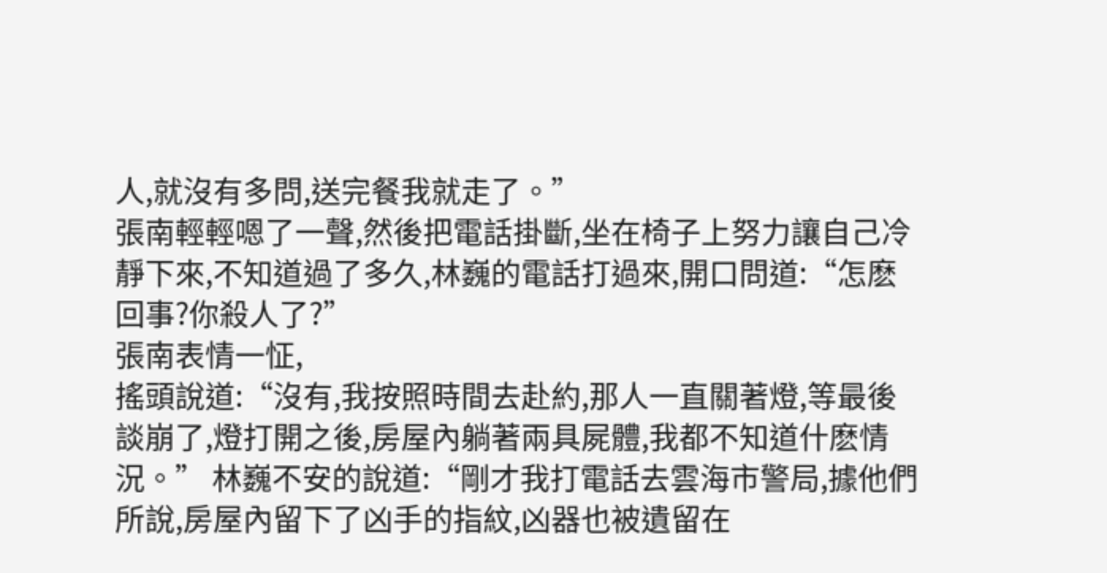人,就沒有多問,送完餐我就走了。”
張南輕輕嗯了一聲,然後把電話掛斷,坐在椅子上努力讓自己冷靜下來,不知道過了多久,林巍的電話打過來,開口問道:“怎麽回事?你殺人了?”
張南表情一怔,
搖頭說道:“沒有,我按照時間去赴約,那人一直關著燈,等最後談崩了,燈打開之後,房屋內躺著兩具屍體,我都不知道什麽情況。” 林巍不安的說道:“剛才我打電話去雲海市警局,據他們所說,房屋內留下了凶手的指紋,凶器也被遺留在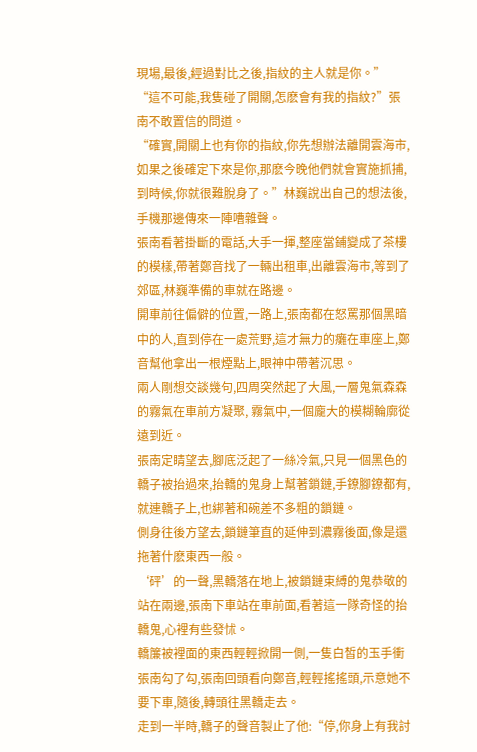現場,最後,經過對比之後,指紋的主人就是你。”
“這不可能,我隻碰了開關,怎麽會有我的指紋?”張南不敢置信的問道。
“確實,開關上也有你的指紋,你先想辦法離開雲海市,如果之後確定下來是你,那麽今晚他們就會實施抓捕,到時候,你就很難脫身了。”林巍說出自己的想法後,手機那邊傳來一陣嘈雜聲。
張南看著掛斷的電話,大手一揮,整座當鋪變成了茶樓的模樣,帶著鄭音找了一輛出租車,出離雲海市,等到了郊區,林巍準備的車就在路邊。
開車前往偏僻的位置,一路上,張南都在怒罵那個黑暗中的人,直到停在一處荒野,這才無力的癱在車座上,鄭音幫他拿出一根煙點上,眼神中帶著沉思。
兩人剛想交談幾句,四周突然起了大風,一層鬼氣森森的霧氣在車前方凝聚, 霧氣中,一個龐大的模糊輪廓從遠到近。
張南定睛望去,腳底泛起了一絲冷氣,只見一個黑色的轎子被抬過來,抬轎的鬼身上幫著鎖鏈,手鐐腳鐐都有,就連轎子上,也綁著和碗差不多粗的鎖鏈。
側身往後方望去,鎖鏈筆直的延伸到濃霧後面,像是還拖著什麽東西一般。
‘砰’的一聲,黑轎落在地上,被鎖鏈束縛的鬼恭敬的站在兩邊,張南下車站在車前面,看著這一隊奇怪的抬轎鬼,心裡有些發怵。
轎簾被裡面的東西輕輕掀開一側,一隻白皙的玉手衝張南勾了勾,張南回頭看向鄭音,輕輕搖搖頭,示意她不要下車,隨後,轉頭往黑轎走去。
走到一半時,轎子的聲音製止了他:“停,你身上有我討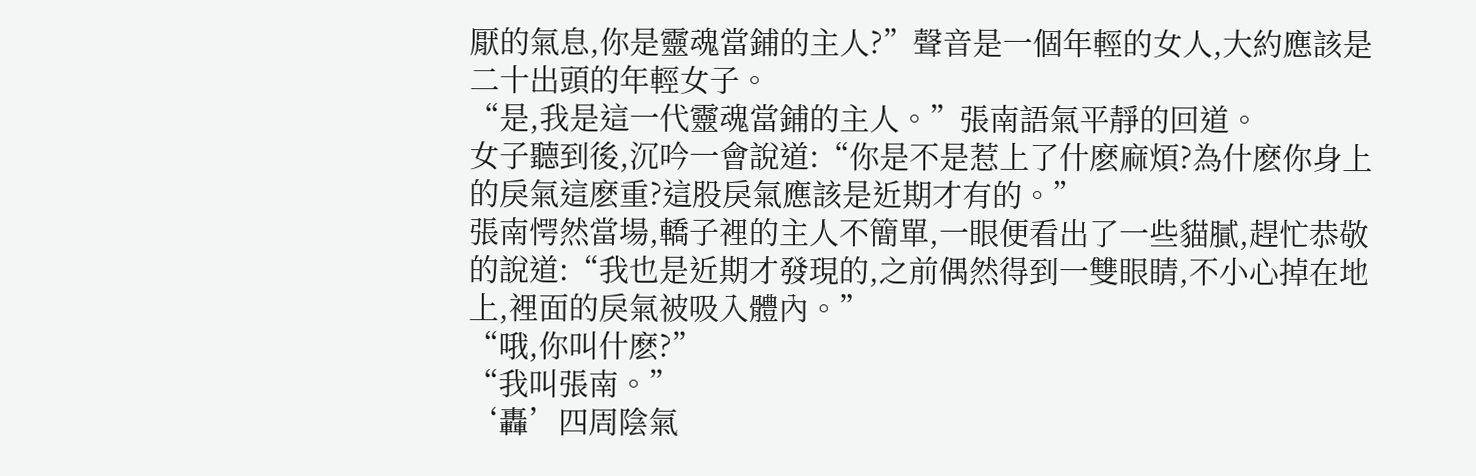厭的氣息,你是靈魂當鋪的主人?”聲音是一個年輕的女人,大約應該是二十出頭的年輕女子。
“是,我是這一代靈魂當鋪的主人。”張南語氣平靜的回道。
女子聽到後,沉吟一會說道:“你是不是惹上了什麽麻煩?為什麽你身上的戾氣這麽重?這股戾氣應該是近期才有的。”
張南愕然當場,轎子裡的主人不簡單,一眼便看出了一些貓膩,趕忙恭敬的說道:“我也是近期才發現的,之前偶然得到一雙眼睛,不小心掉在地上,裡面的戾氣被吸入體內。”
“哦,你叫什麽?”
“我叫張南。”
‘轟’四周陰氣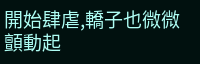開始肆虐,轎子也微微顫動起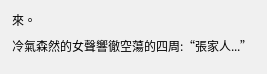來。
冷氣森然的女聲響徹空蕩的四周:“張家人...”